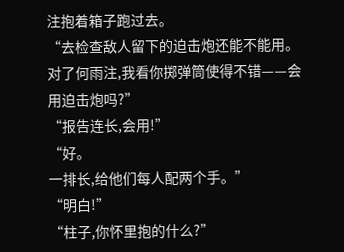注抱着箱子跑过去。
“去检查敌人留下的迫击炮还能不能用。
对了何雨注,我看你掷弹筒使得不错——会用迫击炮吗?”
“报告连长,会用!”
“好。
一排长,给他们每人配两个手。”
“明白!”
“柱子,你怀里抱的什么?”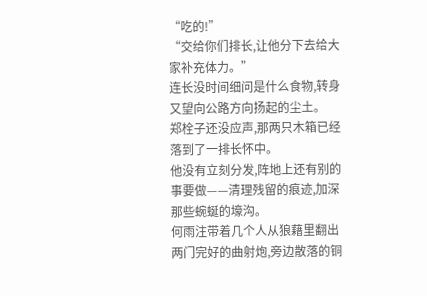“吃的!”
“交给你们排长,让他分下去给大家补充体力。”
连长没时间细问是什么食物,转身又望向公路方向扬起的尘土。
郑栓子还没应声,那两只木箱已经落到了一排长怀中。
他没有立刻分发,阵地上还有别的事要做——清理残留的痕迹,加深那些蜿蜒的壕沟。
何雨注带着几个人从狼藉里翻出两门完好的曲射炮,旁边散落的铜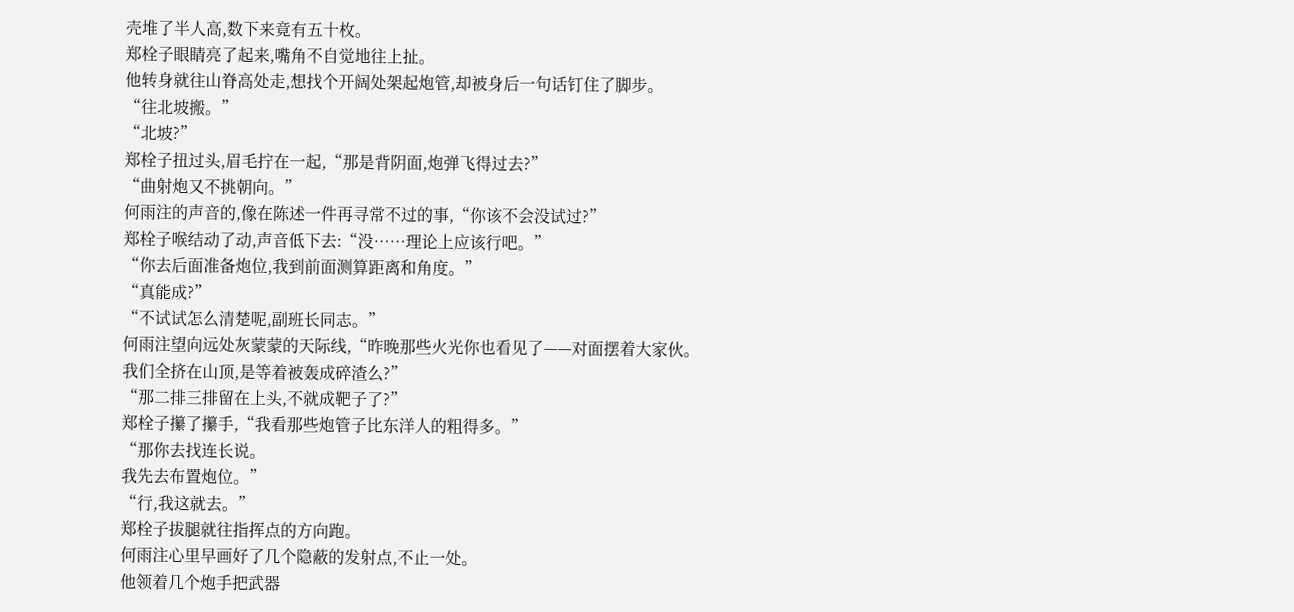壳堆了半人高,数下来竟有五十枚。
郑栓子眼睛亮了起来,嘴角不自觉地往上扯。
他转身就往山脊高处走,想找个开阔处架起炮管,却被身后一句话钉住了脚步。
“往北坡搬。”
“北坡?”
郑栓子扭过头,眉毛拧在一起,“那是背阴面,炮弹飞得过去?”
“曲射炮又不挑朝向。”
何雨注的声音的,像在陈述一件再寻常不过的事,“你该不会没试过?”
郑栓子喉结动了动,声音低下去:“没……理论上应该行吧。”
“你去后面准备炮位,我到前面测算距离和角度。”
“真能成?”
“不试试怎么清楚呢,副班长同志。”
何雨注望向远处灰蒙蒙的天际线,“昨晚那些火光你也看见了——对面摆着大家伙。
我们全挤在山顶,是等着被轰成碎渣么?”
“那二排三排留在上头,不就成靶子了?”
郑栓子攥了攥手,“我看那些炮管子比东洋人的粗得多。”
“那你去找连长说。
我先去布置炮位。”
“行,我这就去。”
郑栓子拔腿就往指挥点的方向跑。
何雨注心里早画好了几个隐蔽的发射点,不止一处。
他领着几个炮手把武器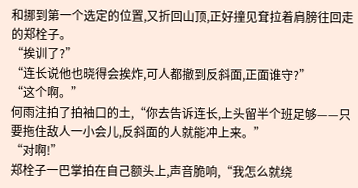和挪到第一个选定的位置,又折回山顶,正好撞见耷拉着肩膀往回走的郑栓子。
“挨训了?”
“连长说他也晓得会挨炸,可人都撤到反斜面,正面谁守?”
“这个啊。”
何雨注拍了拍袖口的土,“你去告诉连长,上头留半个班足够——只要拖住敌人一小会儿,反斜面的人就能冲上来。”
“对啊!”
郑栓子一巴掌拍在自己额头上,声音脆响,“我怎么就绕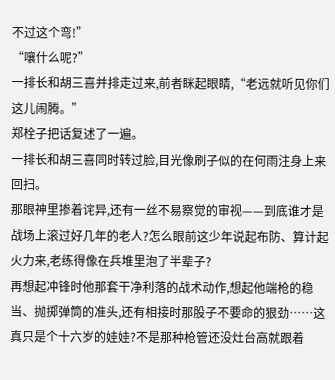不过这个弯!”
“嚷什么呢?”
一排长和胡三喜并排走过来,前者眯起眼睛,“老远就听见你们这儿闹腾。”
郑栓子把话复述了一遍。
一排长和胡三喜同时转过脸,目光像刷子似的在何雨注身上来回扫。
那眼神里掺着诧异,还有一丝不易察觉的审视——到底谁才是战场上滚过好几年的老人?怎么眼前这少年说起布防、算计起火力来,老练得像在兵堆里泡了半辈子?
再想起冲锋时他那套干净利落的战术动作,想起他端枪的稳当、抛掷弹筒的准头,还有相接时那股子不要命的狠劲……这真只是个十六岁的娃娃?不是那种枪管还没灶台高就跟着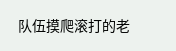队伍摸爬滚打的老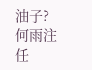油子?
何雨注任